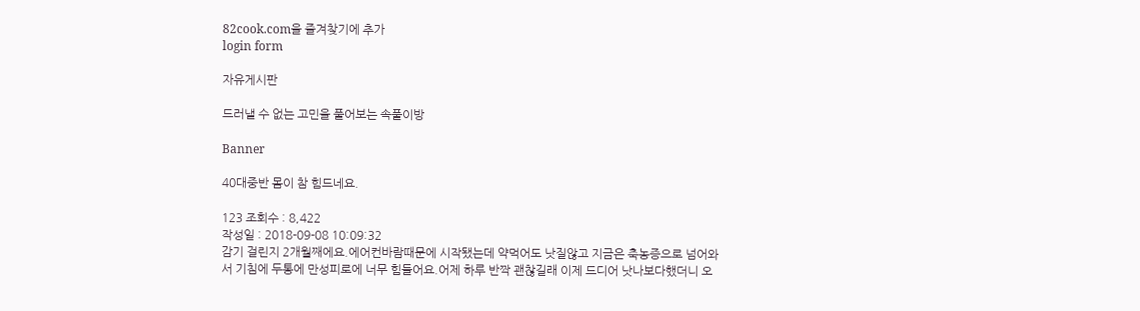82cook.com을 즐겨찾기에 추가
login form

자유게시판

드러낼 수 없는 고민을 풀어보는 속풀이방

Banner

40대중반 몸이 참 힘드네요.

123 조회수 : 8,422
작성일 : 2018-09-08 10:09:32
감기 걸린지 2개월째에요.에어컨바람때문에 시작됐는데 약먹어도 낫질않고 지금은 축농증으로 넘어와서 기침에 두통에 만성피로에 너무 힘들어요.어제 하루 반짝 괜찮길래 이제 드디어 낫나보다했더니 오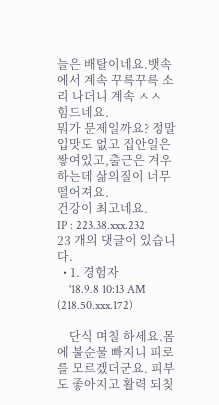늘은 배탈이네요.뱃속에서 계속 꾸륵꾸륵 소리 나더니 계속 ㅅㅅ
힘드네요.
뭐가 문제일까요? 정말 입맛도 없고 집안일은 쌓여있고,출근은 겨우하는데 삶의질이 너무 떨어져요.
건강이 최고네요.
IP : 223.38.xxx.232
23 개의 댓글이 있습니다.
  • 1. 경험자
    '18.9.8 10:13 AM (218.50.xxx.172)

    단식 며칠 하세요.몸에 불순물 빠지니 피로를 모르겠더군요. 피부도 좋아지고 활력 되칮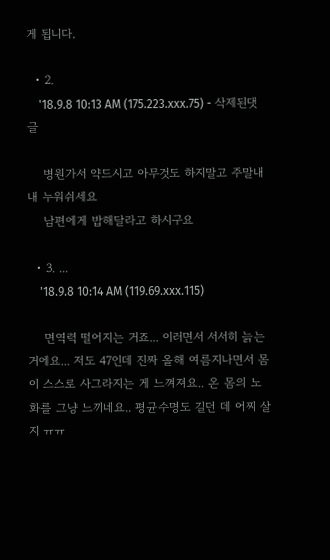게 됩니다.

  • 2.
    '18.9.8 10:13 AM (175.223.xxx.75) - 삭제된댓글

    병원가서 약드시고 아무것도 하지말고 주말내내 누워쉬세요
    남편에게 밥해달라고 하시구요

  • 3. ...
    '18.9.8 10:14 AM (119.69.xxx.115)

    면역력 떨어지는 거죠... 이러면서 서서히 늙는 거에요... 저도 47인데 진짜 올해 여름지나면서 몸이 스스로 사그라지는 게 느껴져요.. 온 몸의 노화를 그냥 느끼네요.. 평균수명도 길던 데 어찌 살지 ㅠㅠ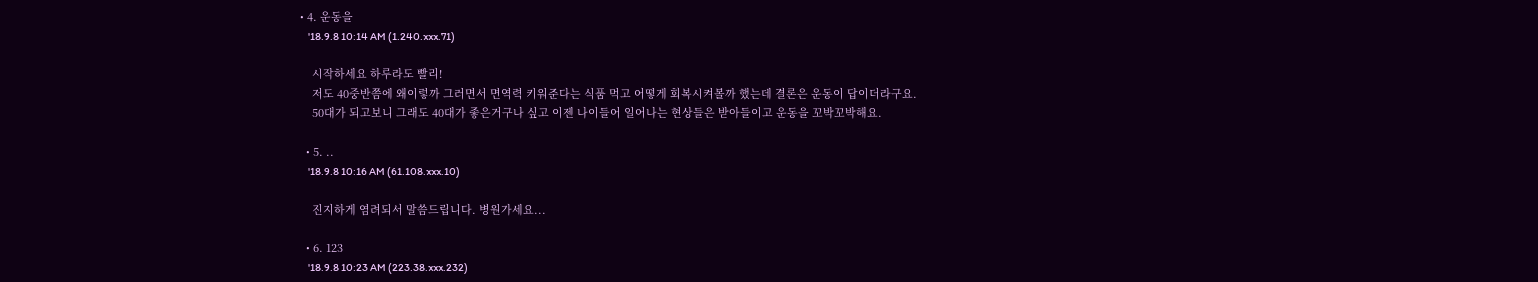• 4. 운동을
    '18.9.8 10:14 AM (1.240.xxx.71)

    시작하세요 하루라도 빨리!
    저도 40중반쯤에 왜이렇까 그러면서 면역력 키워준다는 식품 먹고 어떻게 회복시켜볼까 했는데 결론은 운동이 답이더라구요.
    50대가 되고보니 그래도 40대가 좋은거구나 싶고 이젠 나이들어 일어나는 현상들은 받아들이고 운동을 꼬박꼬박해요.

  • 5. ..
    '18.9.8 10:16 AM (61.108.xxx.10)

    진지하게 염려되서 말씀드립니다. 병원가세요...

  • 6. 123
    '18.9.8 10:23 AM (223.38.xxx.232)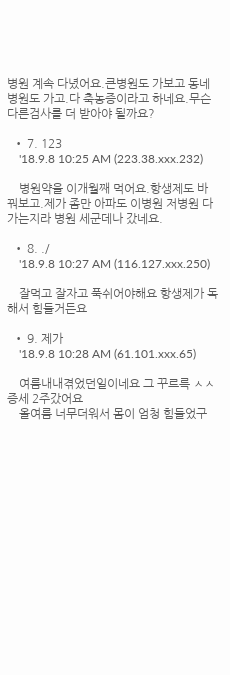병원 계속 다녔어요.큰병원도 가보고 동네병원도 가고.다 축농증이라고 하네요.무슨 다른검사를 더 받아야 될까요?

  • 7. 123
    '18.9.8 10:25 AM (223.38.xxx.232)

    병원약을 이개월째 먹어요.항생제도 바꿔보고.제가 좀만 아파도 이병원 저병원 다 가는지라 병원 세군데나 갔네요.

  • 8. ./
    '18.9.8 10:27 AM (116.127.xxx.250)

    잘먹고 잘자고 푹쉬어야해요 항생제가 독해서 힘들거든요

  • 9. 제가
    '18.9.8 10:28 AM (61.101.xxx.65)

    여름내내겪었던일이네요 그 꾸르륵 ㅅㅅ증세 2주갔어요
    올여름 너무더워서 몸이 엄청 힘들었구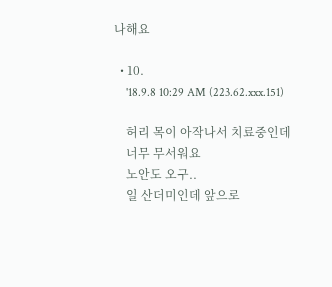나해요

  • 10.
    '18.9.8 10:29 AM (223.62.xxx.151)

    허리 목이 아작나서 치료중인데
    너무 무서워요
    노안도 오구..
    일 산더미인데 앞으로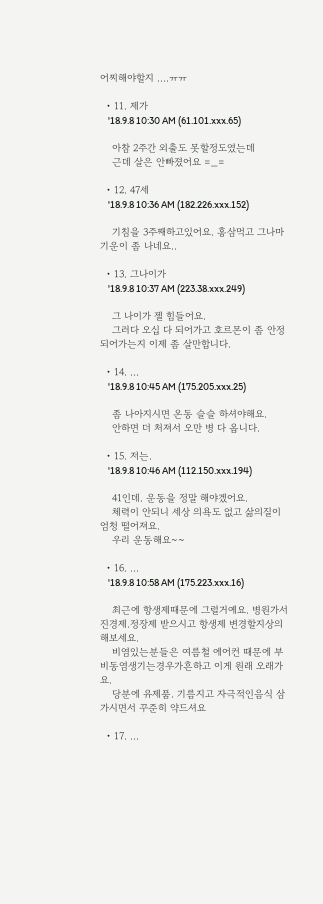어찌해야할지 ....ㅠㅠ

  • 11. 제가
    '18.9.8 10:30 AM (61.101.xxx.65)

    아참 2주간 외출도 못할정도였는데
    근데 살은 안빠졌어요 =_=

  • 12. 47세
    '18.9.8 10:36 AM (182.226.xxx.152)

    기침을 3주째하고있어요. 홍삼먹고 그나마 기운이 좀 나네요..

  • 13. 그나이가
    '18.9.8 10:37 AM (223.38.xxx.249)

    그 나이가 젤 힘들어요.
    그러다 오십 다 되어가고 호르몬이 좀 안정되어가는지 이제 좀 살만합니다.

  • 14. ...
    '18.9.8 10:45 AM (175.205.xxx.25)

    좀 나아지시면 온동 슬슬 하셔야해요.
    안하면 더 처져서 오만 병 다 옵니다.

  • 15. 저는.
    '18.9.8 10:46 AM (112.150.xxx.194)

    41인데. 운동을 정말 해야겠어요.
    체력이 안되니 세상 의욕도 없고 삶의질이 엄청 떨어져요.
    우리 운동해요~~

  • 16. ...
    '18.9.8 10:58 AM (175.223.xxx.16)

    최근에 항생제때문에 그럴거예요. 병원가서 진경제.정장제 받으시고 항생제 변경할지상의해보세요.
    비염있는분들은 여름철 에어컨 때문에 부비동염생기는경우가흔하고 이게 원래 오래가요.
    당분에 유제품. 기름지고 자극적인음식 삼가시면서 꾸준히 약드셔요

  • 17. ...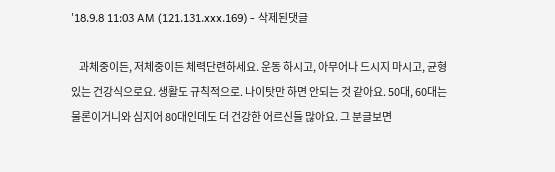'18.9.8 11:03 AM (121.131.xxx.169) - 삭제된댓글

    과체중이든, 저체중이든 체력단련하세요. 운동 하시고, 아무어나 드시지 마시고, 균형 있는 건강식으로요. 생활도 규칙적으로. 나이탓만 하면 안되는 것 같아요. 50대, 60대는 물론이거니와 심지어 80대인데도 더 건강한 어르신들 많아요. 그 분글보면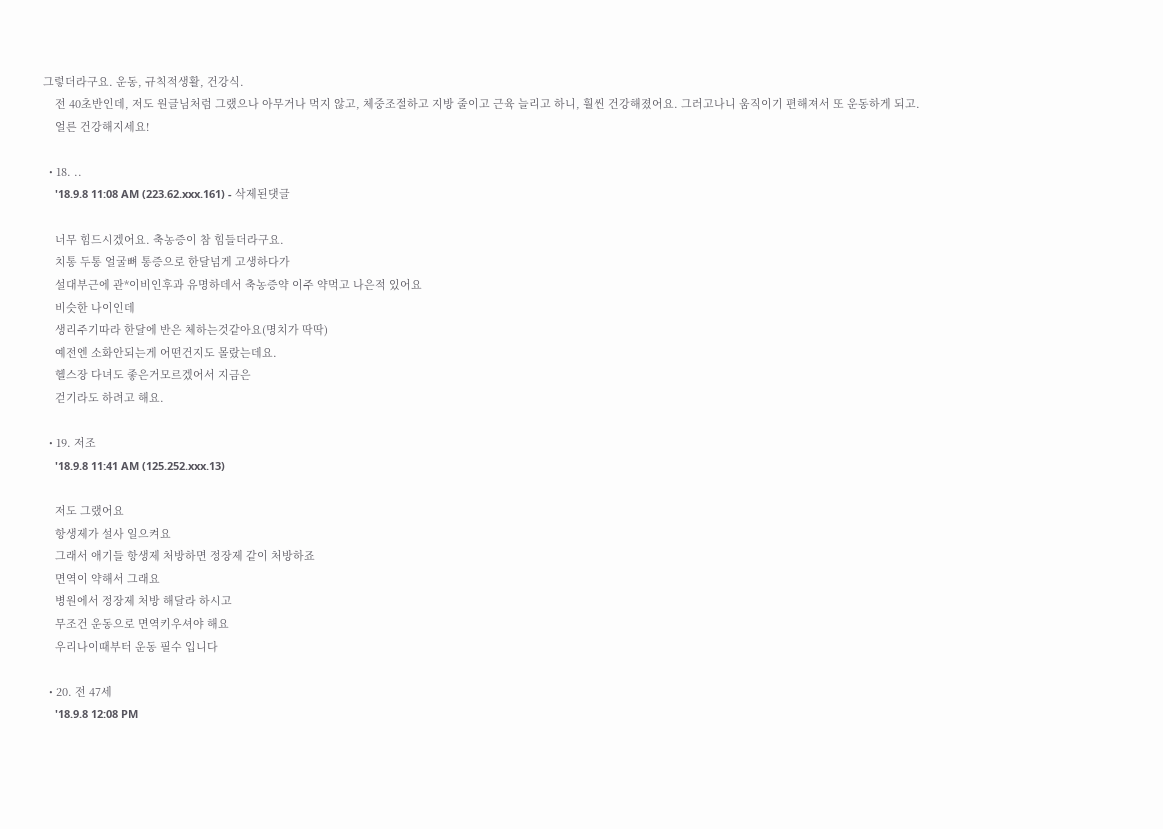그렇더라구요. 운동, 규칙적생활, 건강식.
    전 40초반인데, 저도 원글님처럼 그랬으나 아무거나 먹지 않고, 체중조절하고 지방 줄이고 근육 늘리고 하니, 훨씬 건강해졌어요. 그러고나니 움직이기 편해져서 또 운동하게 되고.
    얼른 건강해지세요!

  • 18. ..
    '18.9.8 11:08 AM (223.62.xxx.161) - 삭제된댓글

    너무 힘드시겠어요. 축농증이 참 힘들더라구요.
    치통 두통 얼굴뼈 통증으로 한달넘게 고생하다가
    설대부근에 관*이비인후과 유명하데서 축농증약 이주 약먹고 나은적 있어요
    비슷한 나이인데
    생리주기따라 한달에 반은 체하는것같아요(명치가 딱딱)
    예전엔 소화안되는게 어떤건지도 몰랐는데요.
    헬스장 다녀도 좋은거모르겠어서 지금은
    걷기라도 하려고 해요.

  • 19. 저조
    '18.9.8 11:41 AM (125.252.xxx.13)

    저도 그랬어요
    항생제가 설사 일으켜요
    그래서 애기들 항생제 처방하면 정장제 같이 처방하죠
    면역이 약해서 그래요
    병원에서 정장제 처방 해달라 하시고
    무조건 운동으로 면역키우셔야 해요
    우리나이때부터 운동 필수 입니다

  • 20. 전 47세
    '18.9.8 12:08 PM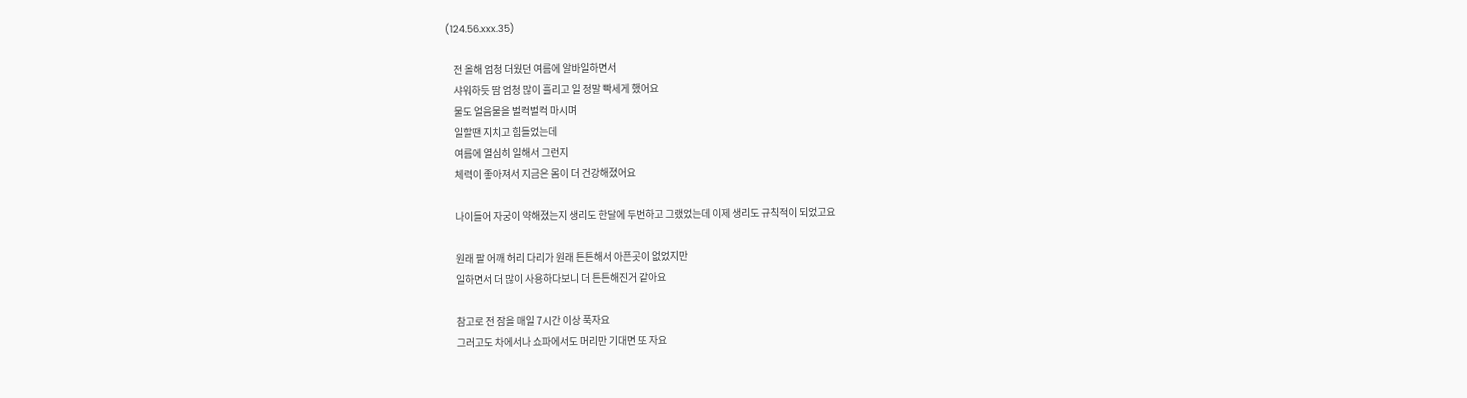(124.56.xxx.35)

    전 올해 엄청 더웠던 여름에 알바일하면서
    샤워하듯 땀 엄청 많이 흘리고 일 정말 빡세게 했어요
    물도 얼음물을 벌컥벌컥 마시며
    일할땐 지치고 힘들었는데
    여름에 열심히 일해서 그런지
    체력이 좋아져서 지금은 몸이 더 건강해졌어요

    나이들어 자궁이 약해졌는지 생리도 한달에 두번하고 그랬었는데 이제 생리도 규칙적이 되었고요

    원래 팔 어깨 허리 다리가 원래 튼튼해서 아픈곳이 없었지만
    일하면서 더 많이 사용하다보니 더 튼튼해진거 같아요

    참고로 전 잠을 매일 7시간 이상 푹자요
    그러고도 차에서나 쇼파에서도 머리만 기대면 또 자요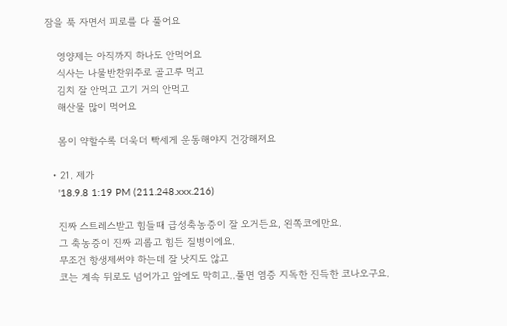잠을 푹 자면서 피로를 다 풀어요

    영양제는 아직까지 하나도 안먹어요
    식사는 나물반찬위주로 골고루 먹고
    김치 잘 안먹고 고기 거의 안먹고
    해산물 많이 먹어요

    몸이 약할수록 더욱더 빡세게 운동해야지 건강해져요

  • 21. 제가
    '18.9.8 1:19 PM (211.248.xxx.216)

    진짜 스트레스받고 힘들때 급성축농증이 잘 오거든요, 왼쪽코에만요.
    그 축농증이 진짜 괴롭고 힘든 질병이에요.
    무조건 항생제써야 하는데 잘 낫지도 않고
    코는 계속 뒤로도 넘어가고 앞에도 막히고..풀면 염증 지독한 진득한 코나오구요.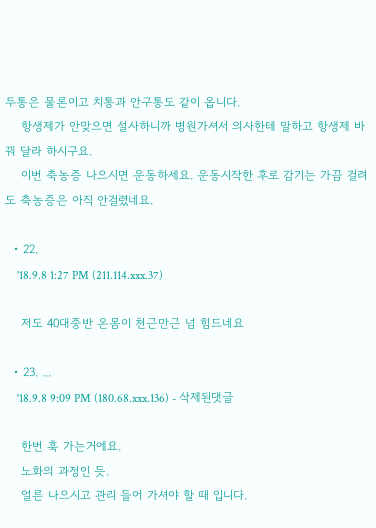두통은 물론이고 치통과 안구통도 같이 옵니다.
    항생제가 안맞으면 설사하니까 병원가셔서 의사한테 말하고 항생제 바꿔 달라 하시구요.
    이번 축농증 나으시면 운동하세요. 운동시작한 후로 감기는 가끔 걸려도 축농증은 아직 안걸렸네요.

  • 22.
    '18.9.8 1:27 PM (211.114.xxx.37)

    저도 40대중반 온몸이 천근만근 넘 힘드네요

  • 23. ...
    '18.9.8 9:09 PM (180.68.xxx.136) - 삭제된댓글

    한번 훅 가는거에요.
    노화의 과정인 듯.
    얼른 나으시고 관리 들어 가셔야 할 때 입니다.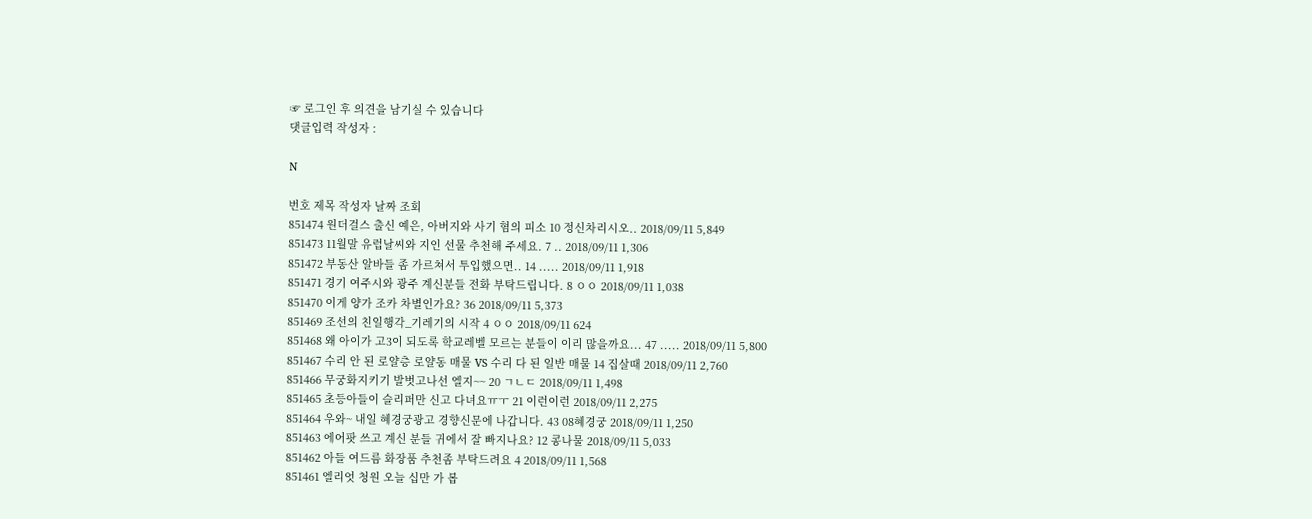☞ 로그인 후 의견을 남기실 수 있습니다
댓글입력 작성자 :

N

번호 제목 작성자 날짜 조회
851474 원더걸스 출신 예은, 아버지와 사기 혐의 피소 10 정신차리시오.. 2018/09/11 5,849
851473 11월말 유럽날씨와 지인 선물 추천해 주세요. 7 .. 2018/09/11 1,306
851472 부동산 알바들 좀 가르쳐서 투입했으면.. 14 ..... 2018/09/11 1,918
851471 경기 여주시와 광주 계신분들 전화 부탁드립니다. 8 ㅇㅇ 2018/09/11 1,038
851470 이게 양가 조카 차별인가요? 36 2018/09/11 5,373
851469 조선의 친일행각_기레기의 시작 4 ㅇㅇ 2018/09/11 624
851468 왜 아이가 고3이 되도록 학교레벨 모르는 분들이 이리 많을까요... 47 ..... 2018/09/11 5,800
851467 수리 안 된 로얄층 로얄동 매물 VS 수리 다 된 일반 매물 14 집살때 2018/09/11 2,760
851466 무궁화지키기 발벗고나선 엘지~~ 20 ㄱㄴㄷ 2018/09/11 1,498
851465 초등아들이 슬리퍼만 신고 다녀요ㅠㅜ 21 이런이런 2018/09/11 2,275
851464 우와~ 내일 혜경궁광고 경향신문에 나갑니다. 43 08혜경궁 2018/09/11 1,250
851463 에어팟 쓰고 계신 분들 귀에서 잘 빠지나요? 12 콩나물 2018/09/11 5,033
851462 아들 여드름 화장품 추천좀 부탁드려요 4 2018/09/11 1,568
851461 엘리엇 청원 오늘 십만 가 봅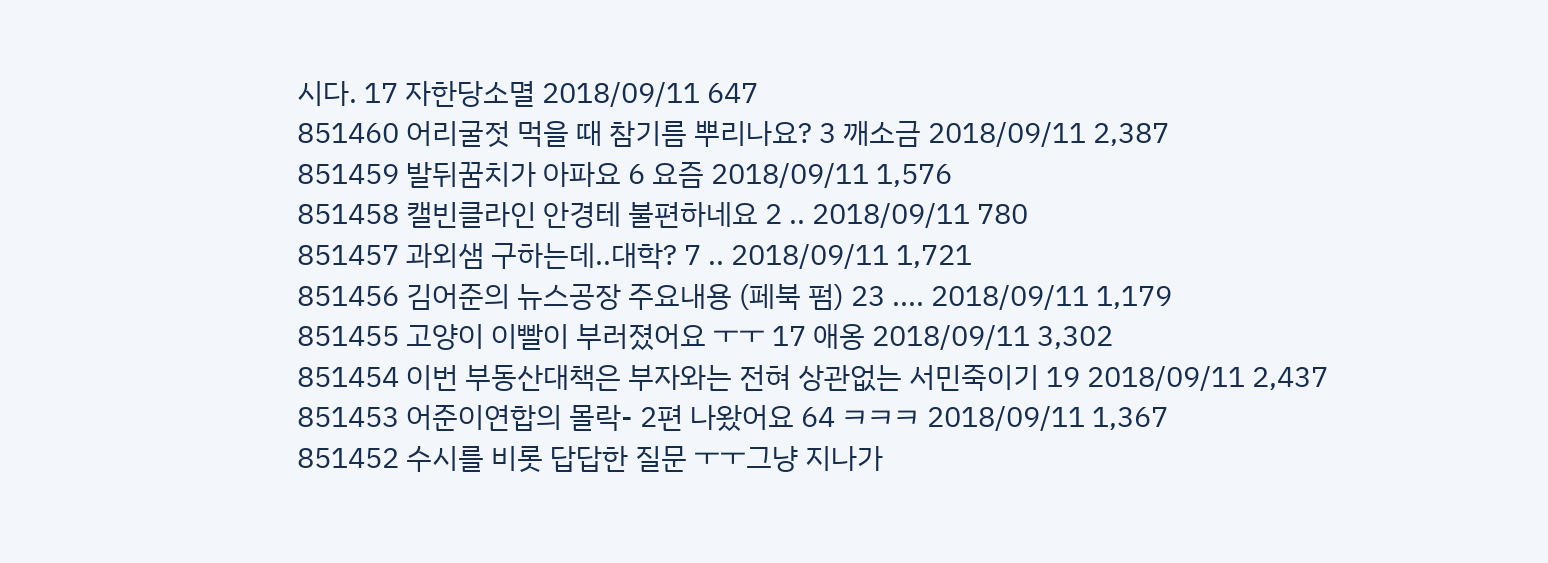시다. 17 자한당소멸 2018/09/11 647
851460 어리굴젓 먹을 때 참기름 뿌리나요? 3 깨소금 2018/09/11 2,387
851459 발뒤꿈치가 아파요 6 요즘 2018/09/11 1,576
851458 캘빈클라인 안경테 불편하네요 2 .. 2018/09/11 780
851457 과외샘 구하는데..대학? 7 .. 2018/09/11 1,721
851456 김어준의 뉴스공장 주요내용 (페북 펌) 23 .... 2018/09/11 1,179
851455 고양이 이빨이 부러졌어요 ㅜㅜ 17 애옹 2018/09/11 3,302
851454 이번 부동산대책은 부자와는 전혀 상관없는 서민죽이기 19 2018/09/11 2,437
851453 어준이연합의 몰락- 2편 나왔어요 64 ㅋㅋㅋ 2018/09/11 1,367
851452 수시를 비롯 답답한 질문 ㅜㅜ그냥 지나가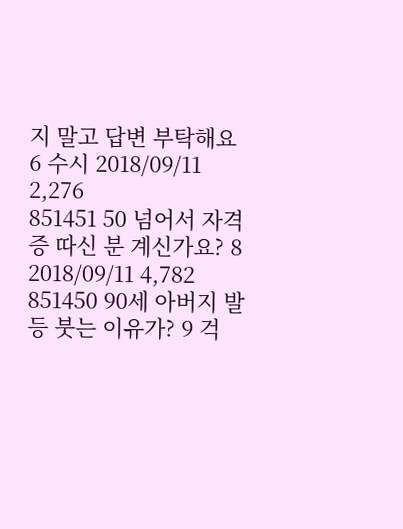지 말고 답변 부탁해요 6 수시 2018/09/11 2,276
851451 50 넘어서 자격증 따신 분 계신가요? 8 2018/09/11 4,782
851450 90세 아버지 발등 붓는 이유가? 9 걱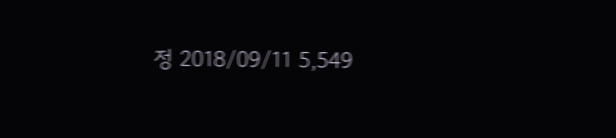정 2018/09/11 5,549